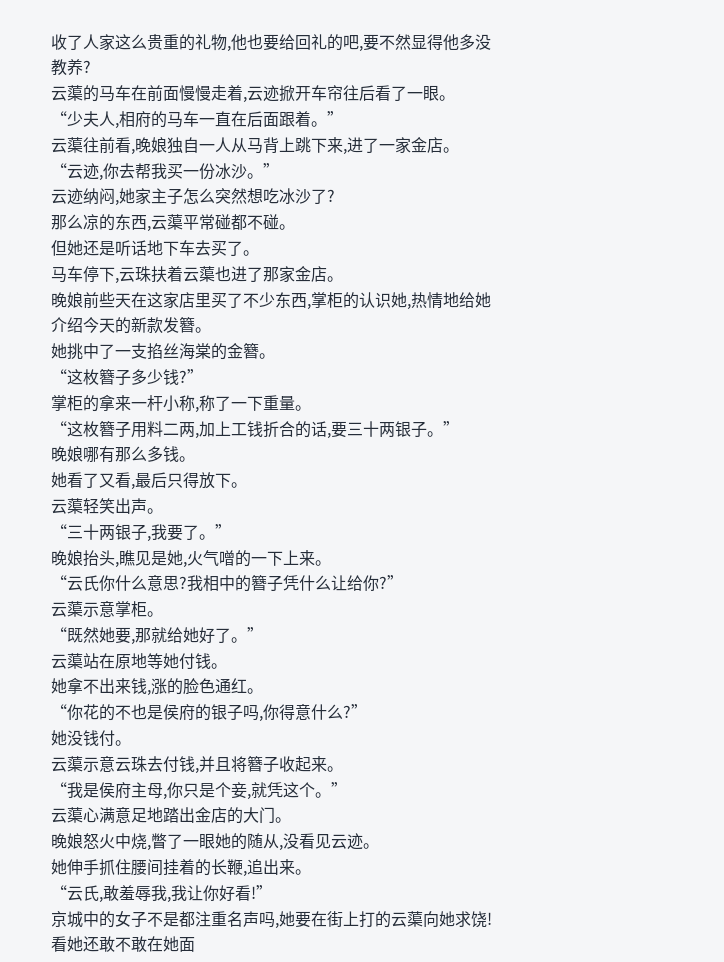收了人家这么贵重的礼物,他也要给回礼的吧,要不然显得他多没教养?
云蕖的马车在前面慢慢走着,云迹掀开车帘往后看了一眼。
“少夫人,相府的马车一直在后面跟着。”
云蕖往前看,晚娘独自一人从马背上跳下来,进了一家金店。
“云迹,你去帮我买一份冰沙。”
云迹纳闷,她家主子怎么突然想吃冰沙了?
那么凉的东西,云蕖平常碰都不碰。
但她还是听话地下车去买了。
马车停下,云珠扶着云蕖也进了那家金店。
晚娘前些天在这家店里买了不少东西,掌柜的认识她,热情地给她介绍今天的新款发簪。
她挑中了一支掐丝海棠的金簪。
“这枚簪子多少钱?”
掌柜的拿来一杆小称,称了一下重量。
“这枚簪子用料二两,加上工钱折合的话,要三十两银子。”
晚娘哪有那么多钱。
她看了又看,最后只得放下。
云蕖轻笑出声。
“三十两银子,我要了。”
晚娘抬头,瞧见是她,火气噌的一下上来。
“云氏你什么意思?我相中的簪子凭什么让给你?”
云蕖示意掌柜。
“既然她要,那就给她好了。”
云蕖站在原地等她付钱。
她拿不出来钱,涨的脸色通红。
“你花的不也是侯府的银子吗,你得意什么?”
她没钱付。
云蕖示意云珠去付钱,并且将簪子收起来。
“我是侯府主母,你只是个妾,就凭这个。”
云蕖心满意足地踏出金店的大门。
晚娘怒火中烧,瞥了一眼她的随从,没看见云迹。
她伸手抓住腰间挂着的长鞭,追出来。
“云氏,敢羞辱我,我让你好看!”
京城中的女子不是都注重名声吗,她要在街上打的云蕖向她求饶!
看她还敢不敢在她面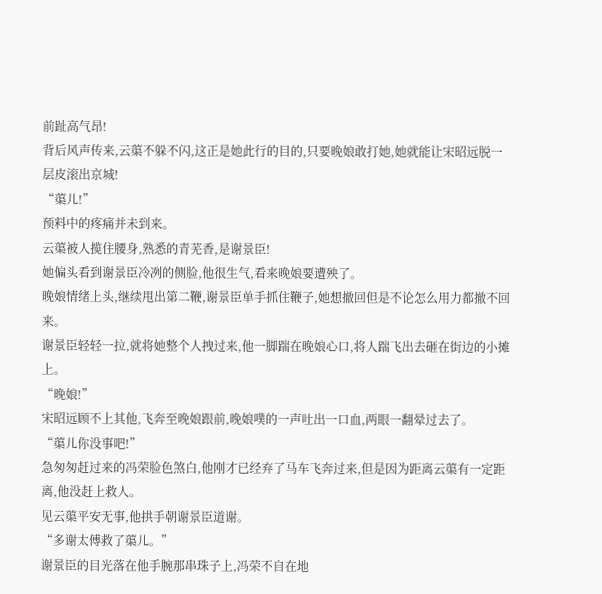前趾高气昂!
背后风声传来,云蕖不躲不闪,这正是她此行的目的,只要晚娘敢打她,她就能让宋昭远脱一层皮滚出京城!
“蕖儿!”
预料中的疼痛并未到来。
云蕖被人揽住腰身,熟悉的青芜香,是谢景臣!
她偏头看到谢景臣冷冽的侧脸,他很生气,看来晚娘要遭殃了。
晚娘情绪上头,继续甩出第二鞭,谢景臣单手抓住鞭子,她想撤回但是不论怎么用力都撤不回来。
谢景臣轻轻一拉,就将她整个人拽过来,他一脚踹在晚娘心口,将人踹飞出去砸在街边的小摊上。
“晚娘!”
宋昭远顾不上其他,飞奔至晚娘跟前,晚娘噗的一声吐出一口血,两眼一翻晕过去了。
“蕖儿你没事吧!”
急匆匆赶过来的冯荣脸色煞白,他刚才已经弃了马车飞奔过来,但是因为距离云蕖有一定距离,他没赶上救人。
见云蕖平安无事,他拱手朝谢景臣道谢。
“多谢太傅救了蕖儿。”
谢景臣的目光落在他手腕那串珠子上,冯荣不自在地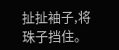扯扯袖子,将珠子挡住。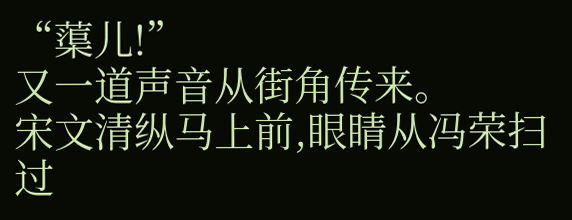“蕖儿!”
又一道声音从街角传来。
宋文清纵马上前,眼睛从冯荣扫过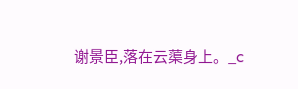谢景臣,落在云蕖身上。_c